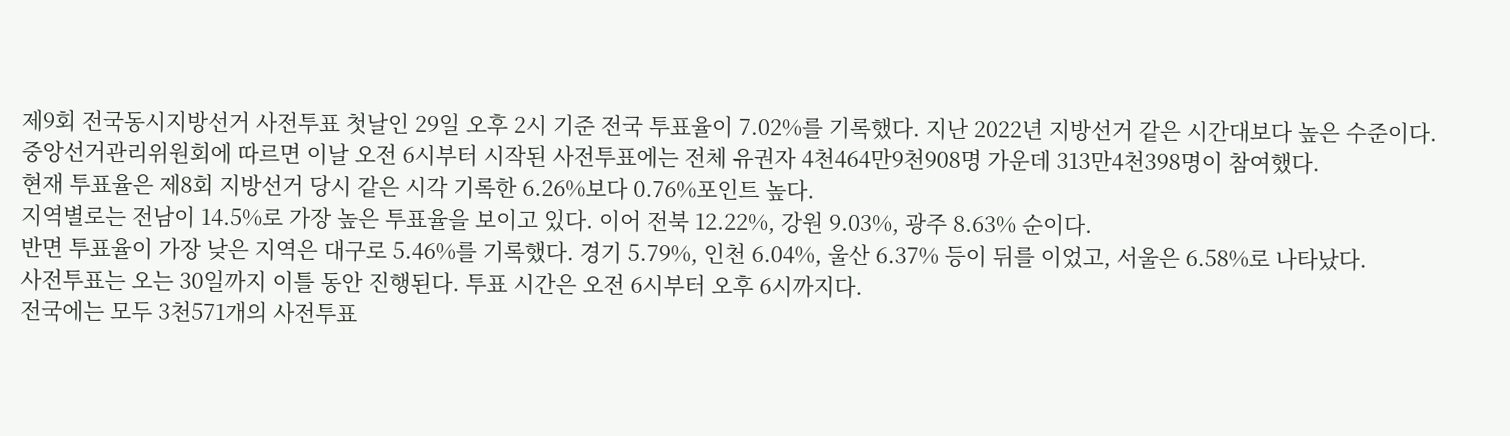제9회 전국동시지방선거 사전투표 첫날인 29일 오후 2시 기준 전국 투표율이 7.02%를 기록했다. 지난 2022년 지방선거 같은 시간대보다 높은 수준이다.
중앙선거관리위원회에 따르면 이날 오전 6시부터 시작된 사전투표에는 전체 유권자 4천464만9천908명 가운데 313만4천398명이 참여했다.
현재 투표율은 제8회 지방선거 당시 같은 시각 기록한 6.26%보다 0.76%포인트 높다.
지역별로는 전남이 14.5%로 가장 높은 투표율을 보이고 있다. 이어 전북 12.22%, 강원 9.03%, 광주 8.63% 순이다.
반면 투표율이 가장 낮은 지역은 대구로 5.46%를 기록했다. 경기 5.79%, 인천 6.04%, 울산 6.37% 등이 뒤를 이었고, 서울은 6.58%로 나타났다.
사전투표는 오는 30일까지 이틀 동안 진행된다. 투표 시간은 오전 6시부터 오후 6시까지다.
전국에는 모두 3천571개의 사전투표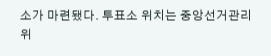소가 마련됐다. 투표소 위치는 중앙선거관리위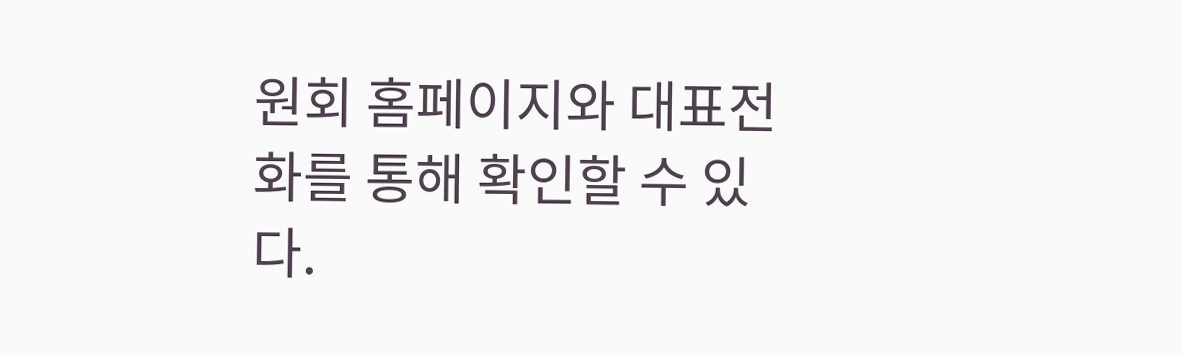원회 홈페이지와 대표전화를 통해 확인할 수 있다.